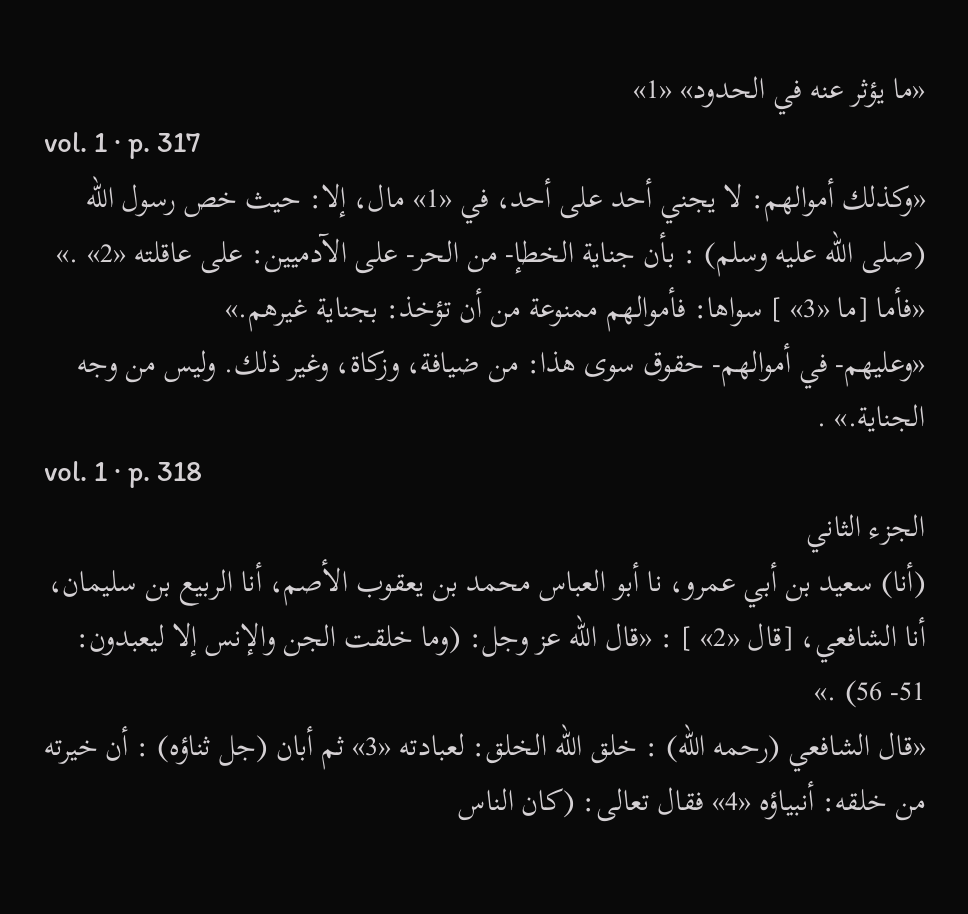«ما يؤثر عنه في الحدود» «1»
vol. 1 · p. 317
«وكذلك أموالهم: لا يجني أحد على أحد، في «1» مال، إلا: حيث خص رسول الله (صلى الله عليه وسلم) : بأن جناية الخطإ- من الحر- على الآدميين: على عاقلته «2» .»
«فأما [ما «3» ] سواها: فأموالهم ممنوعة من أن تؤخذ: بجناية غيرهم.»
«وعليهم- في أموالهم- حقوق سوى هذا: من ضيافة، وزكاة، وغير ذلك. وليس من وجه الجناية.» .
vol. 1 · p. 318
الجزء الثاني
(أنا) سعيد بن أبي عمرو، نا أبو العباس محمد بن يعقوب الأصم، أنا الربيع بن سليمان، أنا الشافعي، [قال «2» ] : «قال الله عز وجل: (وما خلقت الجن والإنس إلا ليعبدون: 51- 56) .»
«قال الشافعي (رحمه الله) : خلق الله الخلق: لعبادته «3» ثم أبان (جل ثناؤه) : أن خيرته من خلقه: أنبياؤه «4» فقال تعالى: (كان الناس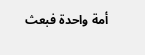أمة واحدة فبعث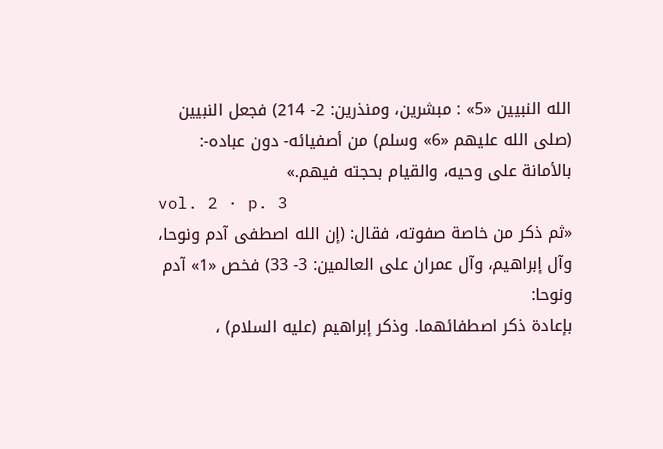الله النبيين «5» : مبشرين، ومنذرين: 2- 214) فجعل النبيين (صلى الله عليهم «6» وسلم) من أصفيائه- دون عباده-:
بالأمانة على وحيه، والقيام بحجته فيهم.»
vol. 2 · p. 3
«ثم ذكر من خاصة صفوته، فقال: (إن الله اصطفى آدم ونوحا، وآل إبراهيم، وآل عمران على العالمين: 3- 33) فخص «1» آدم ونوحا:
بإعادة ذكر اصطفائهما. وذكر إبراهيم (عليه السلام) ،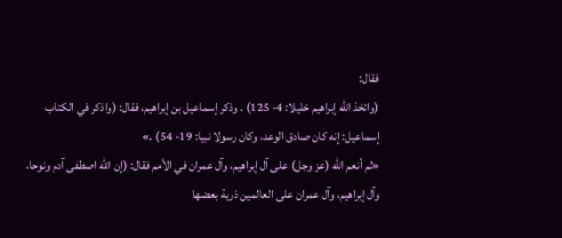فقال:
(واتخذ الله إبراهيم خليلا: 4- 125) . وذكر إسماعيل بن إبراهيم، فقال: (واذكر في الكتاب إسماعيل: إنه كان صادق الوعد، وكان رسولا نبيا: 19- 54) .»
«ثم أنعم الله (عز وجل) على آل إبراهيم، وآل عمران في الأمم فقال: (إن الله اصطفى آدم ونوحا، وآل إبراهيم، وآل عمران على العالمين ذرية بعضها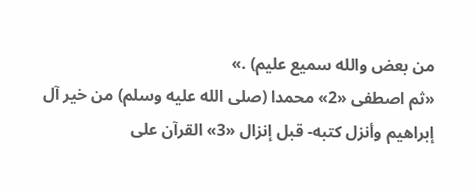من بعض والله سميع عليم) .»
«ثم اصطفى «2» محمدا (صلى الله عليه وسلم) من خير آل إبراهيم وأنزل كتبه- قبل إنزال «3» القرآن على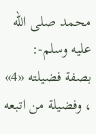محمد صلى الله عليه وسلم-: بصفة فضيلته «4» ، وفضيلة من اتبعه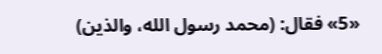«5» فقال: (محمد رسول الله، والذين)